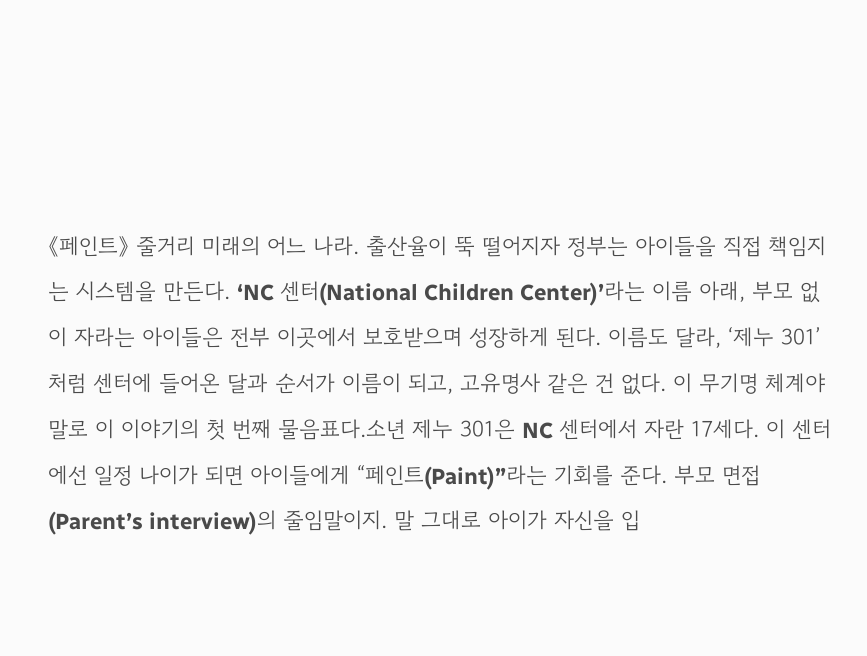《페인트》 줄거리 미래의 어느 나라. 출산율이 뚝 떨어지자 정부는 아이들을 직접 책임지는 시스템을 만든다. ‘NC 센터(National Children Center)’라는 이름 아래, 부모 없이 자라는 아이들은 전부 이곳에서 보호받으며 성장하게 된다. 이름도 달라, ‘제누 301’처럼 센터에 들어온 달과 순서가 이름이 되고, 고유명사 같은 건 없다. 이 무기명 체계야말로 이 이야기의 첫 번째 물음표다.소년 제누 301은 NC 센터에서 자란 17세다. 이 센터에선 일정 나이가 되면 아이들에게 “페인트(Paint)”라는 기회를 준다. 부모 면접(Parent’s interview)의 줄임말이지. 말 그대로 아이가 자신을 입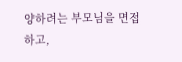양하려는 부모님을 면접하고,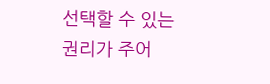선택할 수 있는 권리가 주어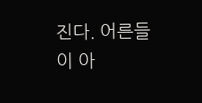진다. 어른들이 아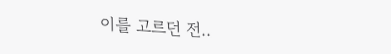이를 고르던 전..